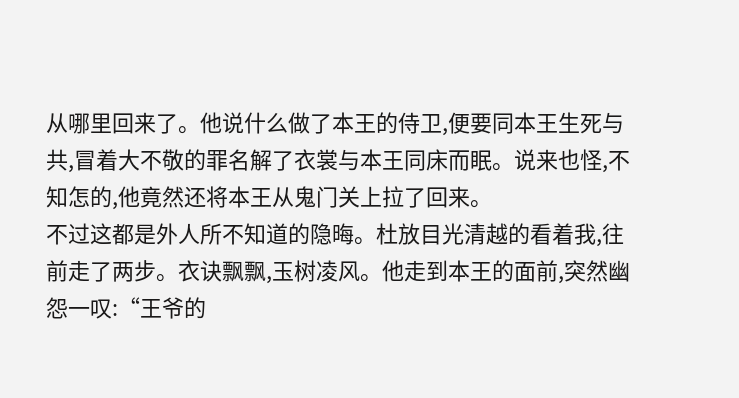从哪里回来了。他说什么做了本王的侍卫,便要同本王生死与共,冒着大不敬的罪名解了衣裳与本王同床而眠。说来也怪,不知怎的,他竟然还将本王从鬼门关上拉了回来。
不过这都是外人所不知道的隐晦。杜放目光清越的看着我,往前走了两步。衣诀飘飘,玉树凌风。他走到本王的面前,突然幽怨一叹:“王爷的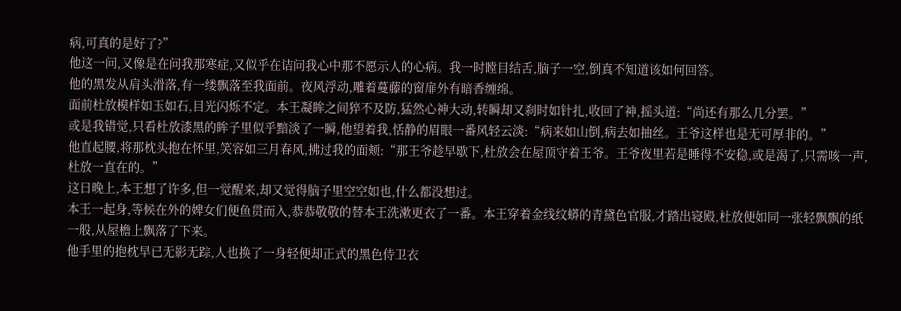病,可真的是好了?”
他这一问,又像是在问我那寒症,又似乎在诘问我心中那不愿示人的心病。我一时瞠目结舌,脑子一空,倒真不知道该如何回答。
他的黑发从肩头滑落,有一缕飘落至我面前。夜风浮动,雕着蔓藤的窗扉外有暗香缠绵。
面前杜放模样如玉如石,目光闪烁不定。本王凝眸之间猝不及防,猛然心神大动,转瞬却又刹时如针扎,收回了神,摇头道:“尚还有那么几分罢。”
或是我错觉,只看杜放漆黑的眸子里似乎黯淡了一瞬,他望着我,恬静的眉眼一番风轻云淡:“病来如山倒,病去如抽丝。王爷这样也是无可厚非的。”
他直起腰,将那枕头抱在怀里,笑容如三月春风,拂过我的面颊:“那王爷趁早歇下,杜放会在屋顶守着王爷。王爷夜里若是睡得不安稳,或是渴了,只需咳一声,杜放一直在的。”
这日晚上,本王想了许多,但一觉醒来,却又觉得脑子里空空如也,什么都没想过。
本王一起身,等候在外的婢女们便鱼贯而入,恭恭敬敬的替本王洗漱更衣了一番。本王穿着金线纹蟒的青黛色官服,才踏出寝殿,杜放便如同一张轻飘飘的纸一般,从屋檐上飘落了下来。
他手里的抱枕早已无影无踪,人也换了一身轻便却正式的黑色侍卫衣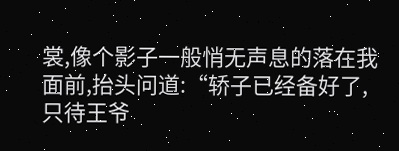裳,像个影子一般悄无声息的落在我面前,抬头问道:“轿子已经备好了,只待王爷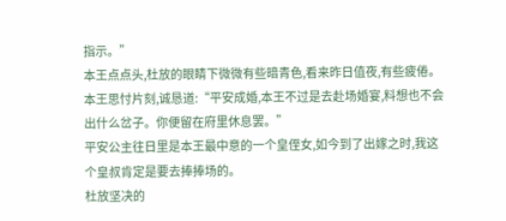指示。”
本王点点头,杜放的眼睛下微微有些暗青色,看来昨日值夜,有些疲倦。本王思忖片刻,诚恳道:“平安成婚,本王不过是去赴场婚宴,料想也不会出什么岔子。你便留在府里休息罢。”
平安公主往日里是本王最中意的一个皇侄女,如今到了出嫁之时,我这个皇叔肯定是要去捧捧场的。
杜放坚决的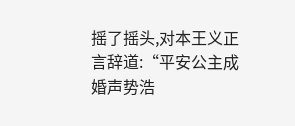摇了摇头,对本王义正言辞道:“平安公主成婚声势浩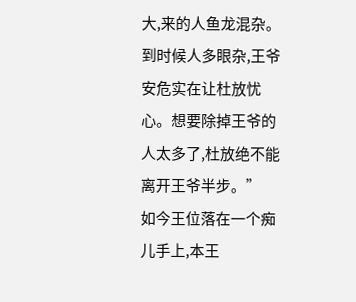大,来的人鱼龙混杂。到时候人多眼杂,王爷安危实在让杜放忧心。想要除掉王爷的人太多了,杜放绝不能离开王爷半步。”
如今王位落在一个痴儿手上,本王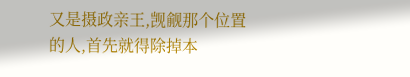又是摄政亲王,觊觎那个位置的人,首先就得除掉本